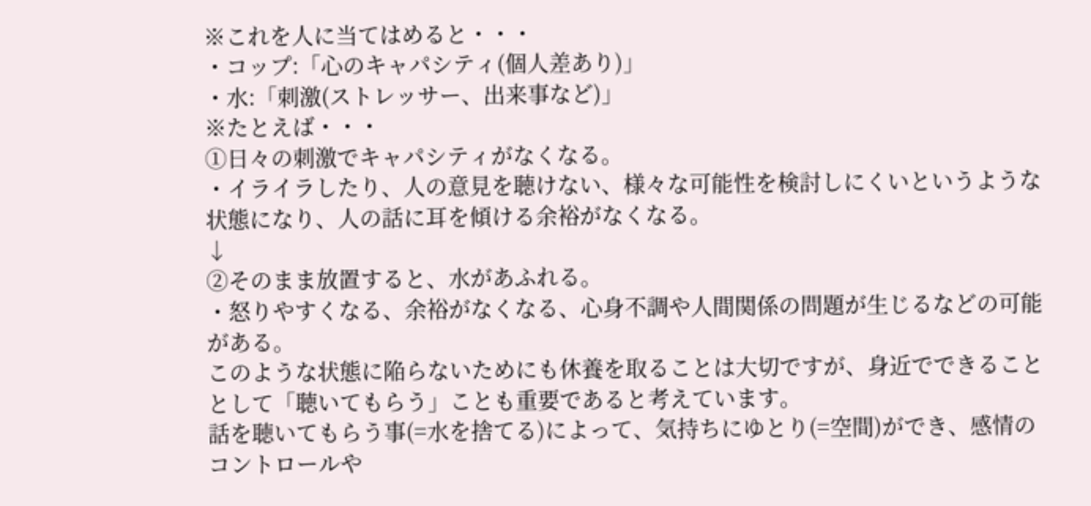※これを人に当てはめると・・・
・コップ:「心のキャパシティ(個人差あり)」
・水:「刺激(ストレッサー、出来事など)」
※たとえば・・・
①日々の刺激でキャパシティがなくなる。
・イライラしたり、人の意見を聴けない、様々な可能性を検討しにくいというような状態になり、人の話に耳を傾ける余裕がなくなる。
↓
②そのまま放置すると、水があふれる。
・怒りやすくなる、余裕がなくなる、心身不調や人間関係の問題が生じるなどの可能がある。
このような状態に陥らないためにも休養を取ることは大切ですが、身近でできることとして「聴いてもらう」ことも重要であると考えています。
話を聴いてもらう事(=水を捨てる)によって、気持ちにゆとり(=空間)ができ、感情のコントロールや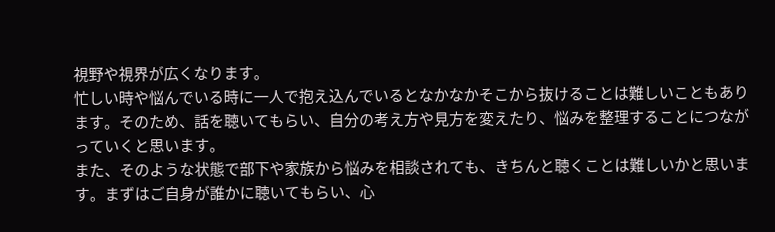視野や視界が広くなります。
忙しい時や悩んでいる時に一人で抱え込んでいるとなかなかそこから抜けることは難しいこともあります。そのため、話を聴いてもらい、自分の考え方や見方を変えたり、悩みを整理することにつながっていくと思います。
また、そのような状態で部下や家族から悩みを相談されても、きちんと聴くことは難しいかと思います。まずはご自身が誰かに聴いてもらい、心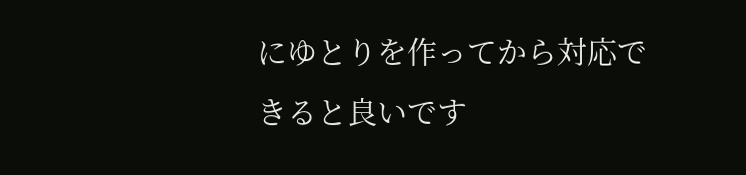にゆとりを作ってから対応できると良いです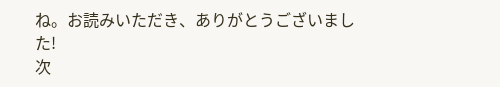ね。お読みいただき、ありがとうございました!
次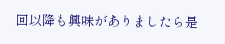回以降も興味がありましたら是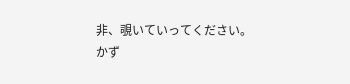非、覗いていってください。
かず